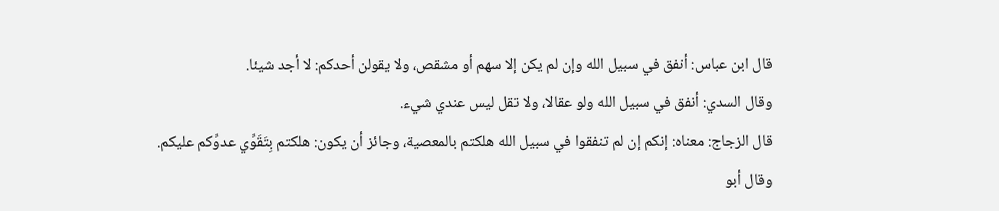قال ابن عباس: أنفق في سبيل الله وإن لم يكن إلا سهم أو مشقص، ولا يقولن أحدكم: لا أجد شيئا.
وقال السدي: أنفق في سبيل الله ولو عقالا، ولا تقل ليس عندي شيء.
قال الزجاج: معناه: إنكم إن لم تنفقوا في سبيل الله هلكتم بالمعصية، وجائز أن يكون: هلكتم بِتَقَوِّي عدوِّكم عليكم.
وقال أبو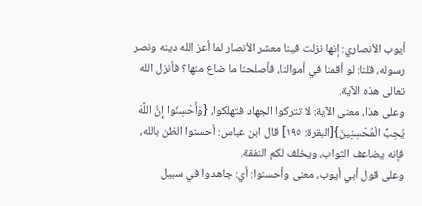أيوب الأنصاري: إنها نزلت فينا معشر الأنصار لما أعز الله دينه ونصر رسوله، قلنا: لو أقمنا في أموالنا، فأصلحنا ما ضاع منها؟ فأنزل الله تعالى هذه الآية.
وعلى هذا، معنى الآية: لا تتركوا الجهاد فتهلكوا، {وَأَحْسِنُوا إِنَّ اللَّهَ يُحِبُّ الْمُحْسِنِينَ}[البقرة: ١٩٥] قال ابن عباس: أحسنوا الظن بالله، فإنه يضاعف الثواب، ويخلف لكم النفقة.
وعلى قول أبي أيوب، معنى وأحسنوا: أي: جاهدوا في سبيل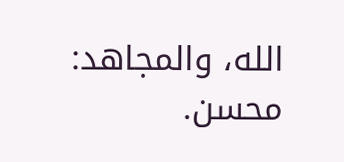الله، والمجاهد: محسن.